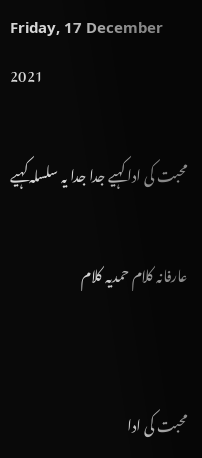Friday, 17 December 2021

محبت کی ادا کہیے جدا جدا یہ سلسلہ کہیے

عارفانہ کلام حمدیہ کلام


محبت کی ادا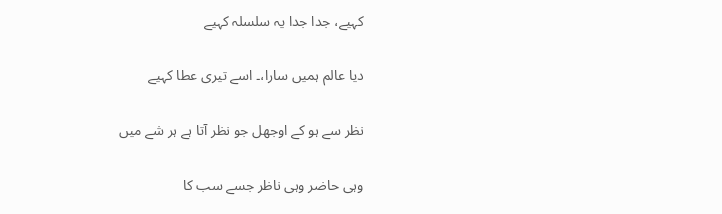کہیے، جدا جدا یہ سلسلہ کہیے

دیا عالم ہمیں سارا،۔ اسے تیری عطا کہیے

نظر سے ہو کے اوجھل جو نظر آتا ہے ہر شے میں

وہی حاضر وہی ناظر جسے سب کا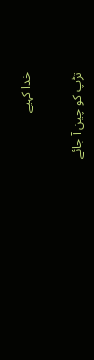خدا کہیے

تڑپ کو چین آ جائے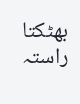بھٹکتا راستہ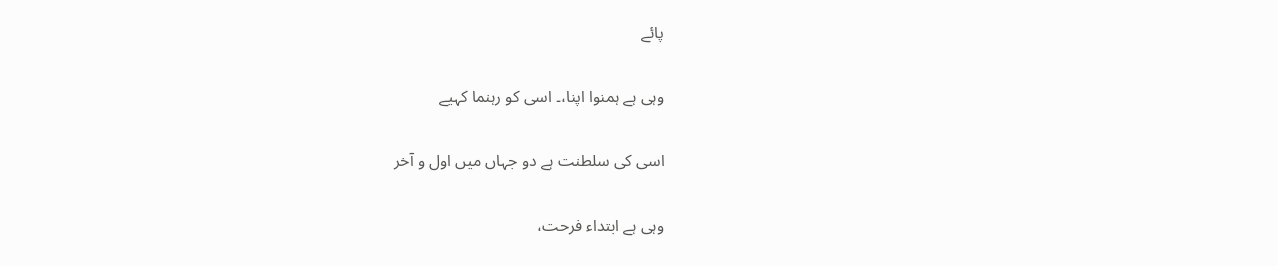پائے

وہی ہے ہمنوا اپنا،۔ اسی کو رہنما کہیے

اسی کی سلطنت ہے دو جہاں میں اول و آخر

وہی ہے ابتداء فرحت،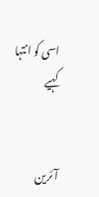اسی کو انتہا کہیے


آئرین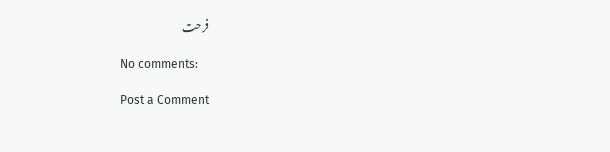فرحت

No comments:

Post a Comment